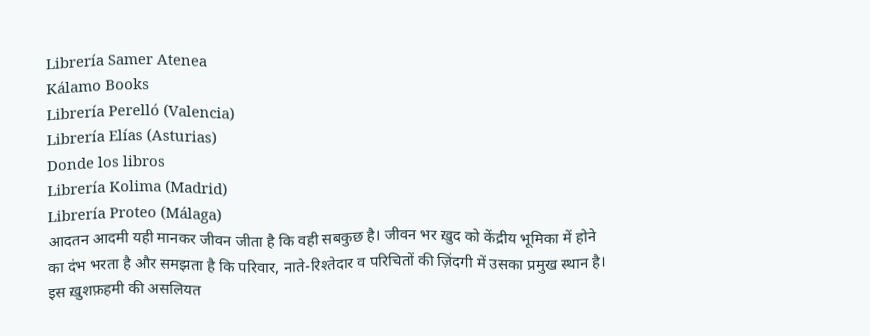Librería Samer Atenea
Kálamo Books
Librería Perelló (Valencia)
Librería Elías (Asturias)
Donde los libros
Librería Kolima (Madrid)
Librería Proteo (Málaga)
आदतन आदमी यही मानकर जीवन जीता है कि वही सबकुछ है। जीवन भर ख़ुद को केंद्रीय भूमिका में होने का दंभ भरता है और समझता है कि परिवार, नाते-रिश्तेदार व परिचितों की ज़िंदगी में उसका प्रमुख स्थान है। इस ख़ुशफ़हमी की असलियत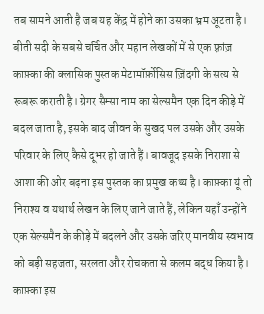तब सामने आती है जब यह केंद्र में होने का उसका भ्रम अूटता है। बीती सदी के सबसे चर्चित और महान लेखकों में से एक फ़्रांज़ काफ़्का की क्लासिक पुस्तक मेटामॉर्फ़ोसिस ज़िंदगी के सत्य से रूबरू कराती है। ग्रेगर सैम्सा नाम का सेल्समैन एक दिन कीड़े में बदल जाता है, इसके बाद जीवन के सुखद पल उसके और उसके परिवार के लिए कैसे दूभर हो जाते हैं। बावजूद इसके निराशा से आशा की ओर बढ़ना इस पुस्तक का प्रमुख कथ्य है। काफ़्का यूं तो निराश्य व यथार्थ लेखन के लिए जाने जाते हैं, लेकिन यहाँ उन्होंने एक सेल्समैन के कीड़े में बदलने और उसके जरिए मानवीय स्वभाव को बड़ी सहजता, सरलता और रोचकता से कलम बद्ध किया है। काफ़्का इस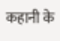कहानी के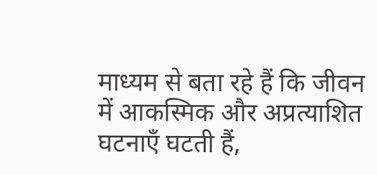माध्यम से बता रहे हैं कि जीवन में आकस्मिक और अप्रत्याशित घटनाएँ घटती हैं,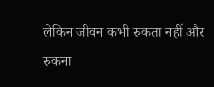लेकिन जीवन कभी रुकता नहीं और रुकना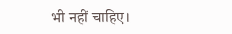भी नहीं चाहिए।